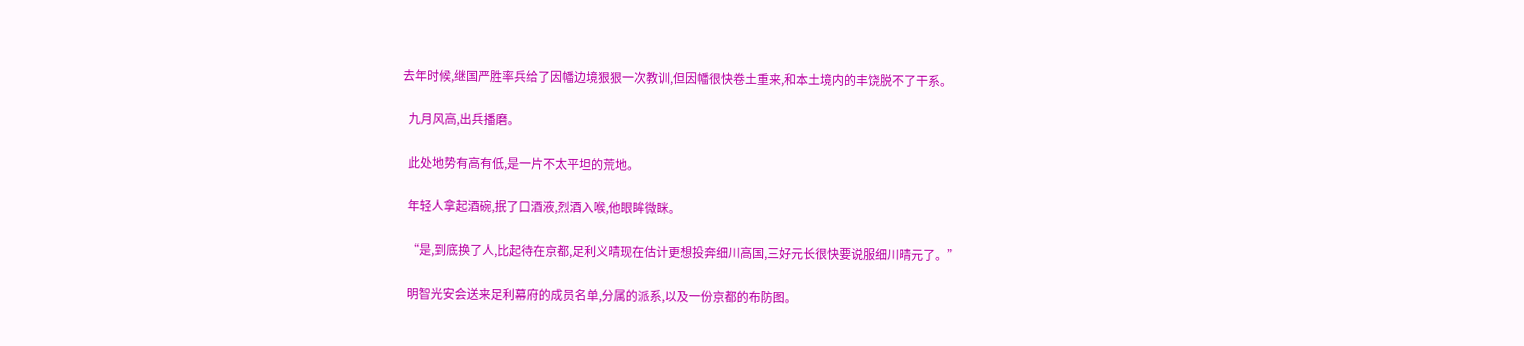去年时候,继国严胜率兵给了因幡边境狠狠一次教训,但因幡很快卷土重来,和本土境内的丰饶脱不了干系。

  九月风高,出兵播磨。

  此处地势有高有低,是一片不太平坦的荒地。

  年轻人拿起酒碗,抿了口酒液,烈酒入喉,他眼眸微眯。

  “是,到底换了人,比起待在京都,足利义晴现在估计更想投奔细川高国,三好元长很快要说服细川晴元了。”

  明智光安会送来足利幕府的成员名单,分属的派系,以及一份京都的布防图。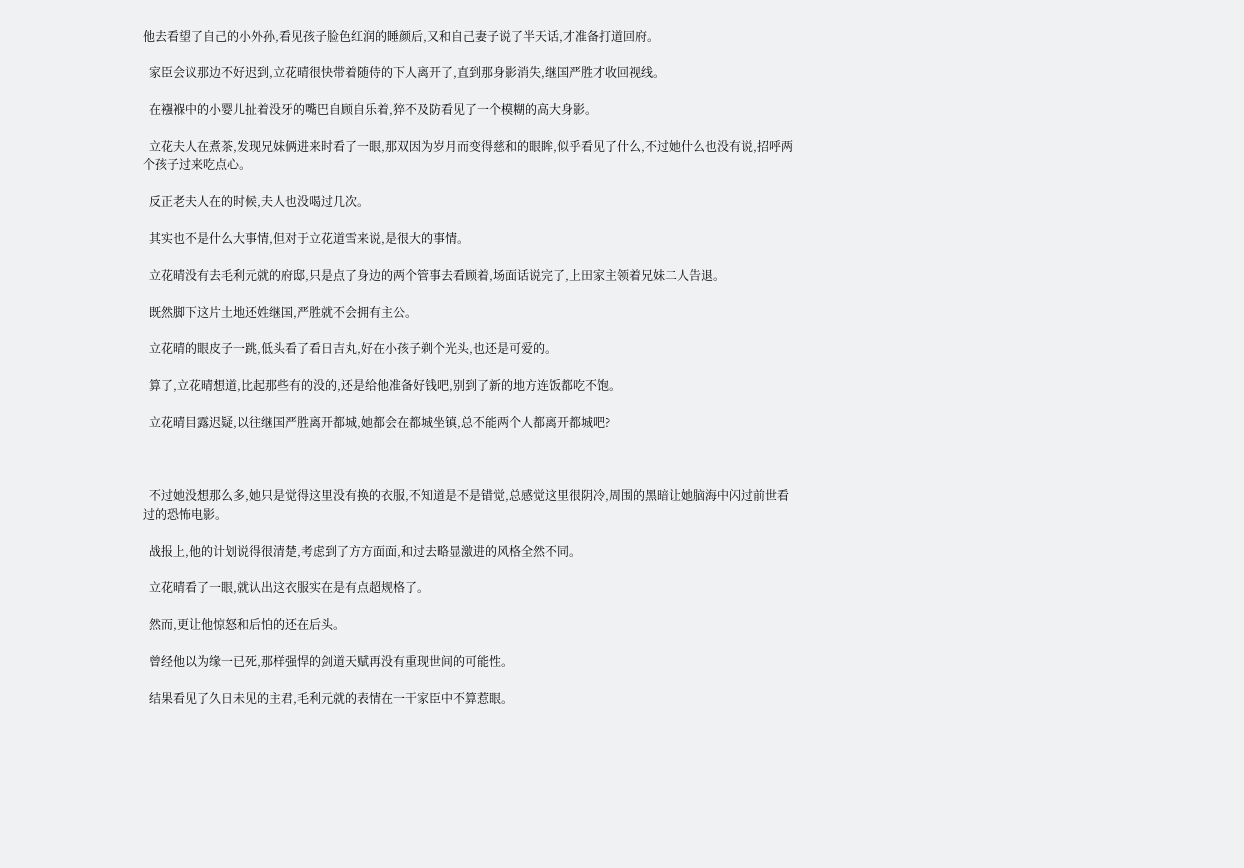他去看望了自己的小外孙,看见孩子脸色红润的睡颜后,又和自己妻子说了半天话,才准备打道回府。

  家臣会议那边不好迟到,立花晴很快带着随侍的下人离开了,直到那身影消失,继国严胜才收回视线。

  在襁褓中的小婴儿扯着没牙的嘴巴自顾自乐着,猝不及防看见了一个模糊的高大身影。

  立花夫人在煮茶,发现兄妹俩进来时看了一眼,那双因为岁月而变得慈和的眼眸,似乎看见了什么,不过她什么也没有说,招呼两个孩子过来吃点心。

  反正老夫人在的时候,夫人也没喝过几次。

  其实也不是什么大事情,但对于立花道雪来说,是很大的事情。

  立花晴没有去毛利元就的府邸,只是点了身边的两个管事去看顾着,场面话说完了,上田家主领着兄妹二人告退。

  既然脚下这片土地还姓继国,严胜就不会拥有主公。

  立花晴的眼皮子一跳,低头看了看日吉丸,好在小孩子剃个光头,也还是可爱的。

  算了,立花晴想道,比起那些有的没的,还是给他准备好钱吧,别到了新的地方连饭都吃不饱。

  立花晴目露迟疑,以往继国严胜离开都城,她都会在都城坐镇,总不能两个人都离开都城吧?



  不过她没想那么多,她只是觉得这里没有换的衣服,不知道是不是错觉,总感觉这里很阴冷,周围的黑暗让她脑海中闪过前世看过的恐怖电影。

  战报上,他的计划说得很清楚,考虑到了方方面面,和过去略显激进的风格全然不同。

  立花晴看了一眼,就认出这衣服实在是有点超规格了。

  然而,更让他惊怒和后怕的还在后头。

  曾经他以为缘一已死,那样强悍的剑道天赋再没有重现世间的可能性。

  结果看见了久日未见的主君,毛利元就的表情在一干家臣中不算惹眼。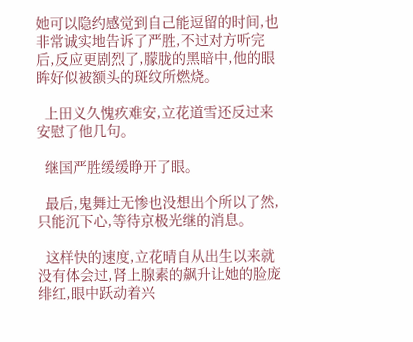她可以隐约感觉到自己能逗留的时间,也非常诚实地告诉了严胜,不过对方听完后,反应更剧烈了,朦胧的黑暗中,他的眼眸好似被额头的斑纹所燃烧。

  上田义久愧疚难安,立花道雪还反过来安慰了他几句。

  继国严胜缓缓睁开了眼。

  最后,鬼舞辻无惨也没想出个所以了然,只能沉下心,等待京极光继的消息。

  这样快的速度,立花晴自从出生以来就没有体会过,肾上腺素的飙升让她的脸庞绯红,眼中跃动着兴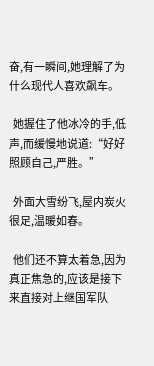奋,有一瞬间,她理解了为什么现代人喜欢飙车。

  她握住了他冰冷的手,低声,而缓慢地说道:“好好照顾自己,严胜。”

  外面大雪纷飞,屋内炭火很足,温暖如春。

  他们还不算太着急,因为真正焦急的,应该是接下来直接对上继国军队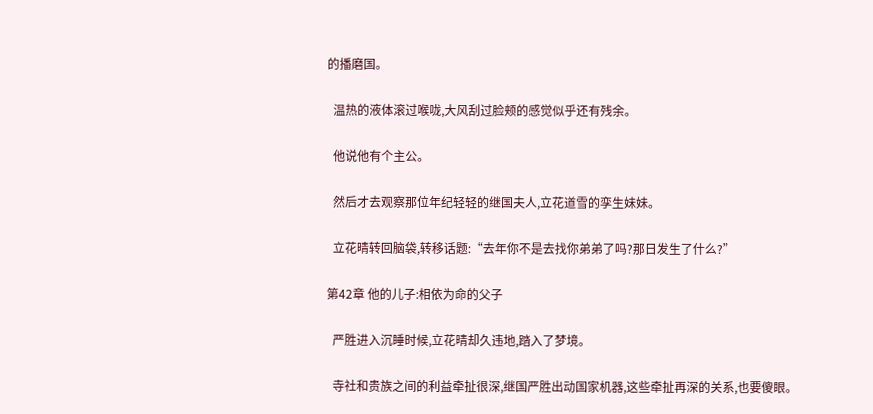的播磨国。

  温热的液体滚过喉咙,大风刮过脸颊的感觉似乎还有残余。

  他说他有个主公。

  然后才去观察那位年纪轻轻的继国夫人,立花道雪的孪生妹妹。

  立花晴转回脑袋,转移话题:“去年你不是去找你弟弟了吗?那日发生了什么?”

第42章 他的儿子:相依为命的父子

  严胜进入沉睡时候,立花晴却久违地,踏入了梦境。

  寺社和贵族之间的利益牵扯很深,继国严胜出动国家机器,这些牵扯再深的关系,也要傻眼。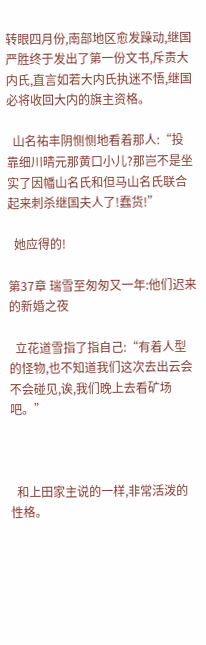转眼四月份,南部地区愈发躁动,继国严胜终于发出了第一份文书,斥责大内氏,直言如若大内氏执迷不悟,继国必将收回大内的旗主资格。

  山名祐丰阴恻恻地看着那人:“投靠细川晴元那黄口小儿?那岂不是坐实了因幡山名氏和但马山名氏联合起来刺杀继国夫人了!蠢货!”

  她应得的!

第37章 瑞雪至匆匆又一年:他们迟来的新婚之夜

  立花道雪指了指自己:“有着人型的怪物,也不知道我们这次去出云会不会碰见,诶,我们晚上去看矿场吧。”



  和上田家主说的一样,非常活泼的性格。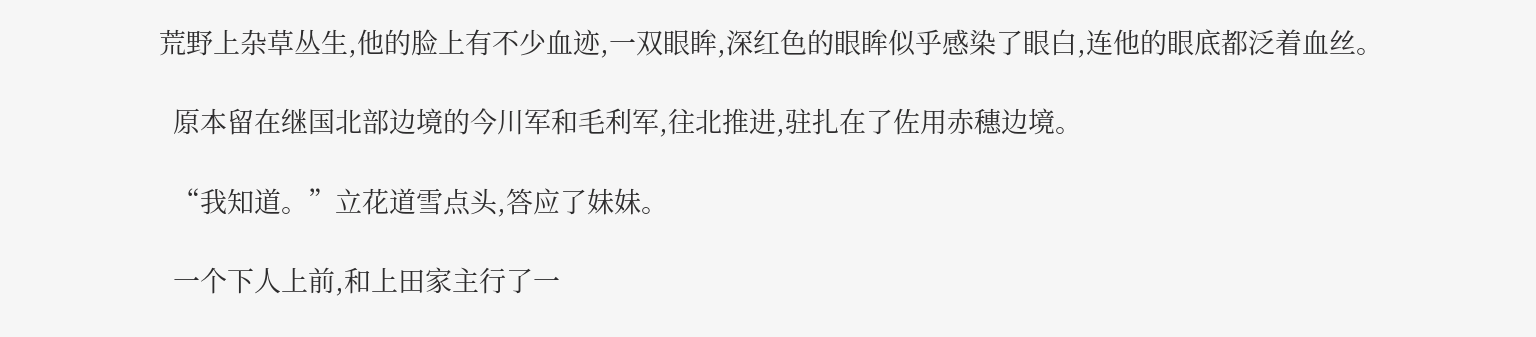荒野上杂草丛生,他的脸上有不少血迹,一双眼眸,深红色的眼眸似乎感染了眼白,连他的眼底都泛着血丝。

  原本留在继国北部边境的今川军和毛利军,往北推进,驻扎在了佐用赤穗边境。

  “我知道。”立花道雪点头,答应了妹妹。

  一个下人上前,和上田家主行了一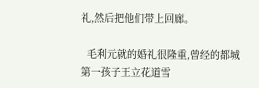礼,然后把他们带上回廊。

  毛利元就的婚礼很隆重,曾经的都城第一孩子王立花道雪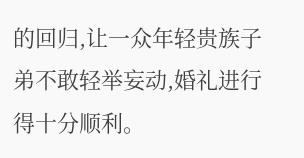的回归,让一众年轻贵族子弟不敢轻举妄动,婚礼进行得十分顺利。